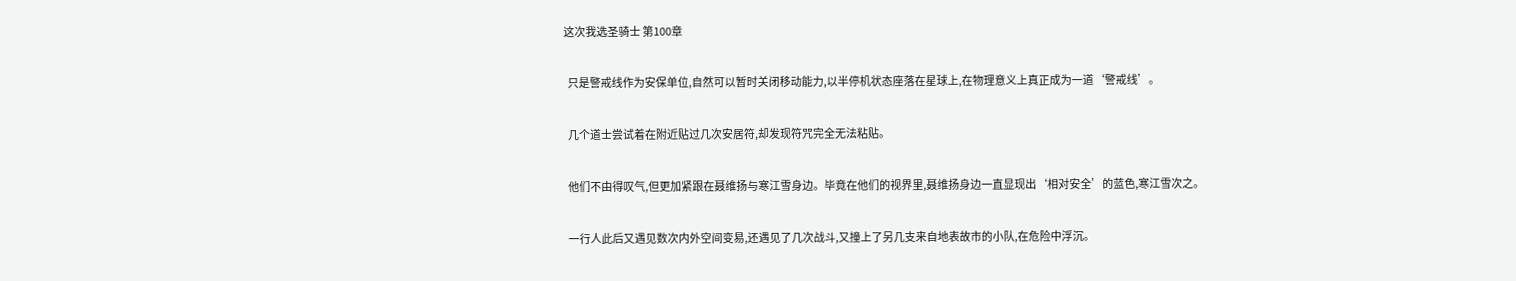这次我选圣骑士 第100章

  只是警戒线作为安保单位,自然可以暂时关闭移动能力,以半停机状态座落在星球上,在物理意义上真正成为一道‘警戒线’。

  几个道士尝试着在附近贴过几次安居符,却发现符咒完全无法粘贴。

  他们不由得叹气,但更加紧跟在聂维扬与寒江雪身边。毕竟在他们的视界里,聂维扬身边一直显现出‘相对安全’的蓝色,寒江雪次之。

  一行人此后又遇见数次内外空间变易,还遇见了几次战斗,又撞上了另几支来自地表故市的小队,在危险中浮沉。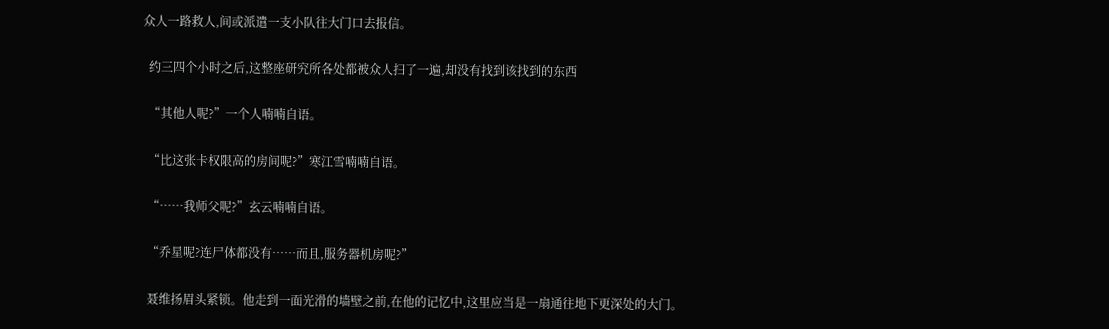众人一路救人,间或派遣一支小队往大门口去报信。

  约三四个小时之后,这整座研究所各处都被众人扫了一遍,却没有找到该找到的东西

  “其他人呢?”一个人喃喃自语。

  “比这张卡权限高的房间呢?”寒江雪喃喃自语。

  “……我师父呢?”玄云喃喃自语。

  “乔星呢?连尸体都没有……而且,服务器机房呢?”

  聂维扬眉头紧锁。他走到一面光滑的墙壁之前,在他的记忆中,这里应当是一扇通往地下更深处的大门。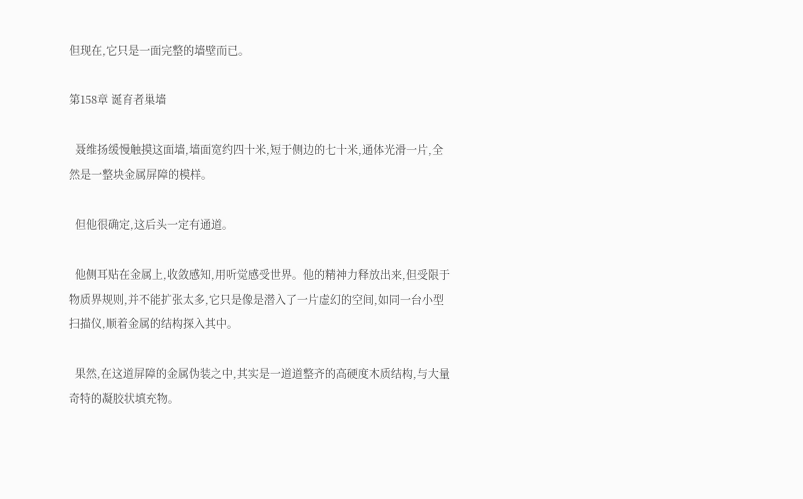但现在,它只是一面完整的墙壁而已。

第158章 诞育者巢墙

  聂维扬缓慢触摸这面墙,墙面宽约四十米,短于侧边的七十米,通体光滑一片,全然是一整块金属屏障的模样。

  但他很确定,这后头一定有通道。

  他侧耳贴在金属上,收敛感知,用听觉感受世界。他的精神力释放出来,但受限于物质界规则,并不能扩张太多,它只是像是潜入了一片虚幻的空间,如同一台小型扫描仪,顺着金属的结构探入其中。

  果然,在这道屏障的金属伪装之中,其实是一道道整齐的高硬度木质结构,与大量奇特的凝胶状填充物。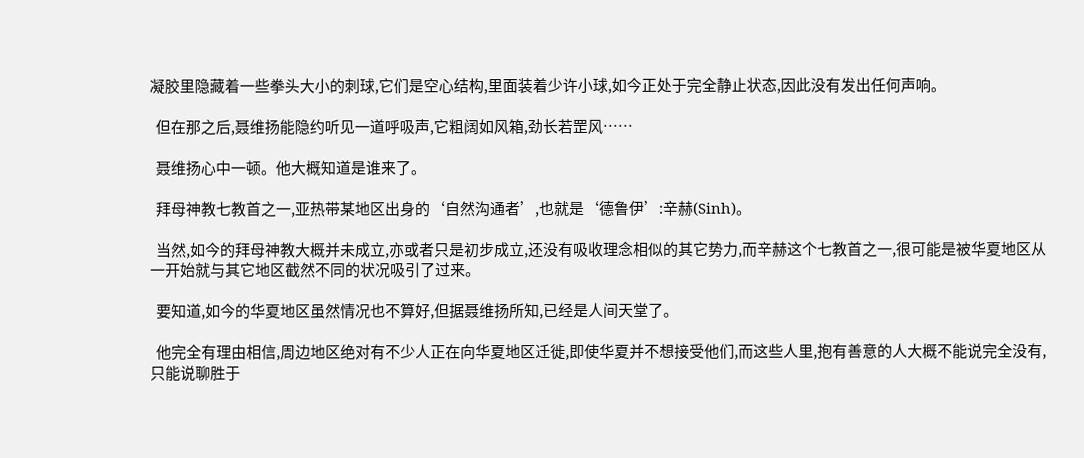凝胶里隐藏着一些拳头大小的刺球,它们是空心结构,里面装着少许小球,如今正处于完全静止状态,因此没有发出任何声响。

  但在那之后,聂维扬能隐约听见一道呼吸声,它粗阔如风箱,劲长若罡风……

  聂维扬心中一顿。他大概知道是谁来了。

  拜母神教七教首之一,亚热带某地区出身的‘自然沟通者’,也就是‘德鲁伊’:辛赫(Sinh)。

  当然,如今的拜母神教大概并未成立,亦或者只是初步成立,还没有吸收理念相似的其它势力,而辛赫这个七教首之一,很可能是被华夏地区从一开始就与其它地区截然不同的状况吸引了过来。

  要知道,如今的华夏地区虽然情况也不算好,但据聂维扬所知,已经是人间天堂了。

  他完全有理由相信,周边地区绝对有不少人正在向华夏地区迁徙,即使华夏并不想接受他们,而这些人里,抱有善意的人大概不能说完全没有,只能说聊胜于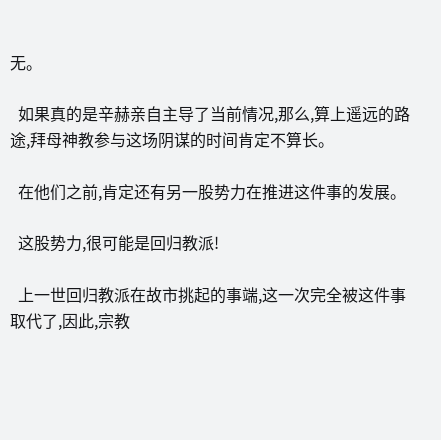无。

  如果真的是辛赫亲自主导了当前情况,那么,算上遥远的路途,拜母神教参与这场阴谋的时间肯定不算长。

  在他们之前,肯定还有另一股势力在推进这件事的发展。

  这股势力,很可能是回归教派!

  上一世回归教派在故市挑起的事端,这一次完全被这件事取代了,因此,宗教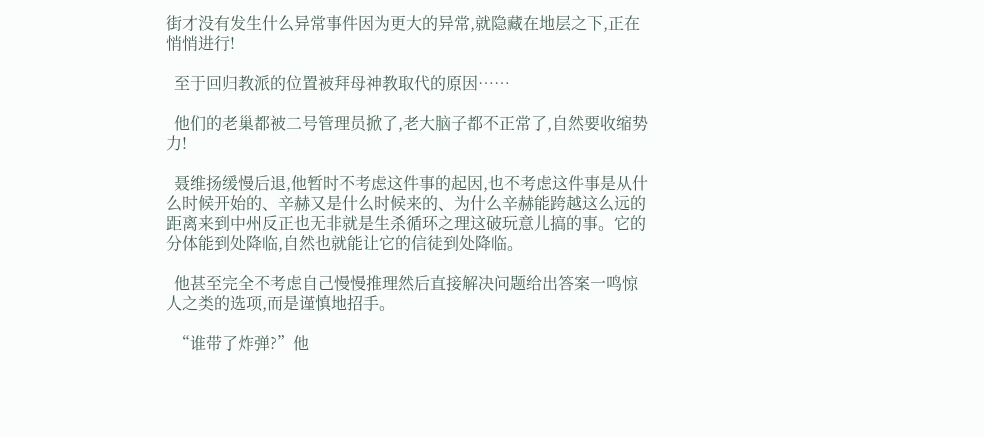街才没有发生什么异常事件因为更大的异常,就隐藏在地层之下,正在悄悄进行!

  至于回归教派的位置被拜母神教取代的原因……

  他们的老巢都被二号管理员掀了,老大脑子都不正常了,自然要收缩势力!

  聂维扬缓慢后退,他暂时不考虑这件事的起因,也不考虑这件事是从什么时候开始的、辛赫又是什么时候来的、为什么辛赫能跨越这么远的距离来到中州反正也无非就是生杀循环之理这破玩意儿搞的事。它的分体能到处降临,自然也就能让它的信徒到处降临。

  他甚至完全不考虑自己慢慢推理然后直接解决问题给出答案一鸣惊人之类的选项,而是谨慎地招手。

  “谁带了炸弹?”他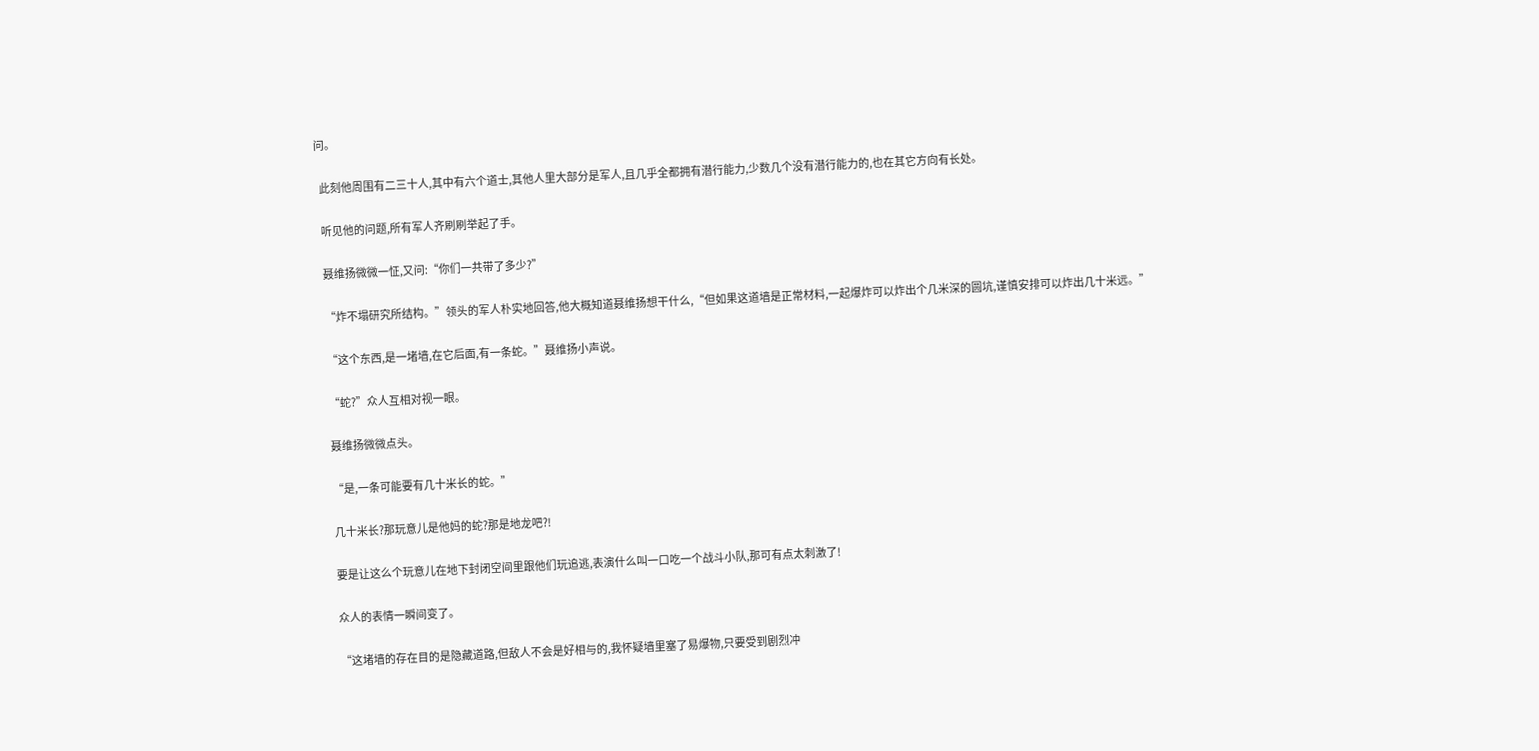问。

  此刻他周围有二三十人,其中有六个道士,其他人里大部分是军人,且几乎全都拥有潜行能力,少数几个没有潜行能力的,也在其它方向有长处。

  听见他的问题,所有军人齐刷刷举起了手。

  聂维扬微微一怔,又问:“你们一共带了多少?”

  “炸不塌研究所结构。”领头的军人朴实地回答,他大概知道聂维扬想干什么,“但如果这道墙是正常材料,一起爆炸可以炸出个几米深的圆坑,谨慎安排可以炸出几十米远。”

  “这个东西,是一堵墙,在它后面,有一条蛇。”聂维扬小声说。

  “蛇?”众人互相对视一眼。

  聂维扬微微点头。

  “是,一条可能要有几十米长的蛇。”

  几十米长?那玩意儿是他妈的蛇?那是地龙吧?!

  要是让这么个玩意儿在地下封闭空间里跟他们玩追逃,表演什么叫一口吃一个战斗小队,那可有点太刺激了!

  众人的表情一瞬间变了。

  “这堵墙的存在目的是隐藏道路,但敌人不会是好相与的,我怀疑墙里塞了易爆物,只要受到剧烈冲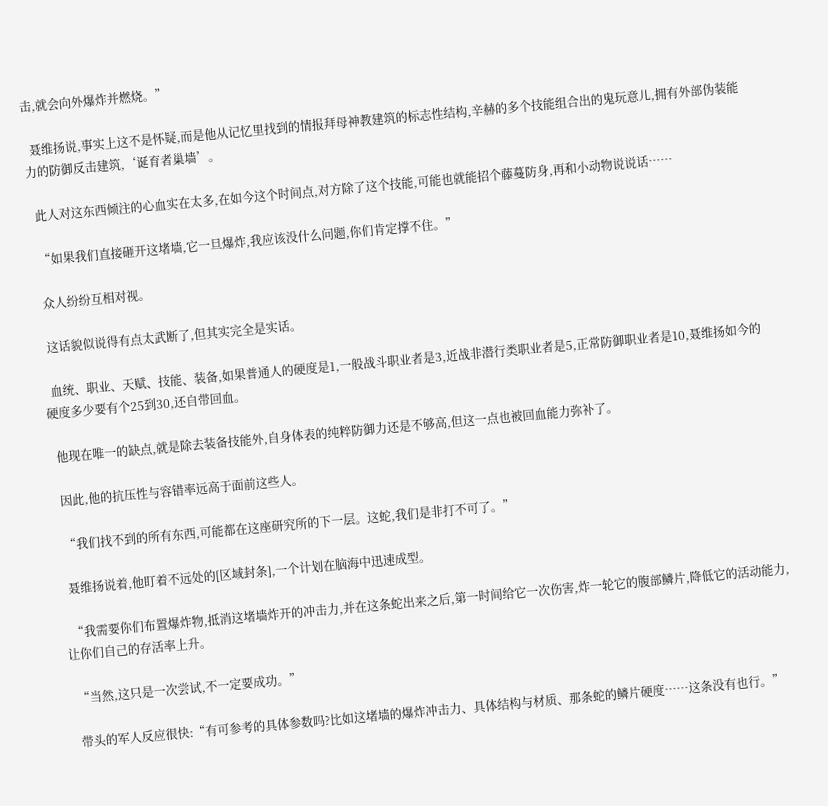击,就会向外爆炸并燃烧。”

  聂维扬说,事实上这不是怀疑,而是他从记忆里找到的情报拜母神教建筑的标志性结构,辛赫的多个技能组合出的鬼玩意儿,拥有外部伪装能力的防御反击建筑,‘诞育者巢墙’。

  此人对这东西倾注的心血实在太多,在如今这个时间点,对方除了这个技能,可能也就能招个藤蔓防身,再和小动物说说话……

  “如果我们直接砸开这堵墙,它一旦爆炸,我应该没什么问题,你们肯定撑不住。”

  众人纷纷互相对视。

  这话貌似说得有点太武断了,但其实完全是实话。

  血统、职业、天赋、技能、装备,如果普通人的硬度是1,一般战斗职业者是3,近战非潜行类职业者是5,正常防御职业者是10,聂维扬如今的硬度多少要有个25到30,还自带回血。

  他现在唯一的缺点,就是除去装备技能外,自身体表的纯粹防御力还是不够高,但这一点也被回血能力弥补了。

  因此,他的抗压性与容错率远高于面前这些人。

  “我们找不到的所有东西,可能都在这座研究所的下一层。这蛇,我们是非打不可了。”

  聂维扬说着,他盯着不远处的[区域封条],一个计划在脑海中迅速成型。

  “我需要你们布置爆炸物,抵消这堵墙炸开的冲击力,并在这条蛇出来之后,第一时间给它一次伤害,炸一轮它的腹部鳞片,降低它的活动能力,让你们自己的存活率上升。

  “当然,这只是一次尝试,不一定要成功。”

  带头的军人反应很快:“有可参考的具体参数吗?比如这堵墙的爆炸冲击力、具体结构与材质、那条蛇的鳞片硬度……这条没有也行。”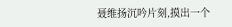聂维扬沉吟片刻,摸出一个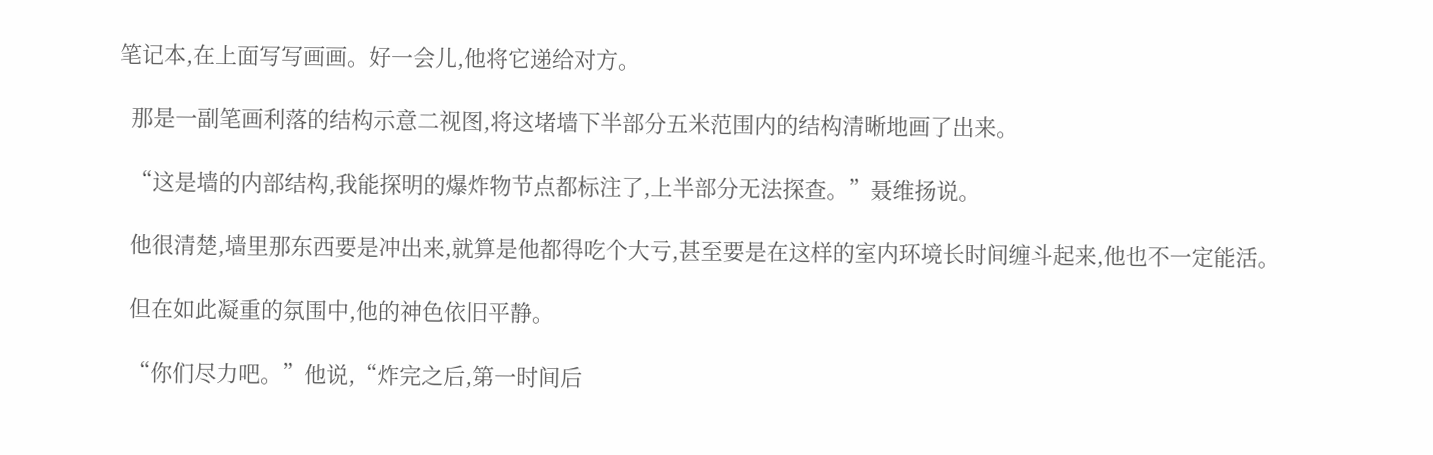笔记本,在上面写写画画。好一会儿,他将它递给对方。

  那是一副笔画利落的结构示意二视图,将这堵墙下半部分五米范围内的结构清晰地画了出来。

  “这是墙的内部结构,我能探明的爆炸物节点都标注了,上半部分无法探查。”聂维扬说。

  他很清楚,墙里那东西要是冲出来,就算是他都得吃个大亏,甚至要是在这样的室内环境长时间缠斗起来,他也不一定能活。

  但在如此凝重的氛围中,他的神色依旧平静。

  “你们尽力吧。”他说,“炸完之后,第一时间后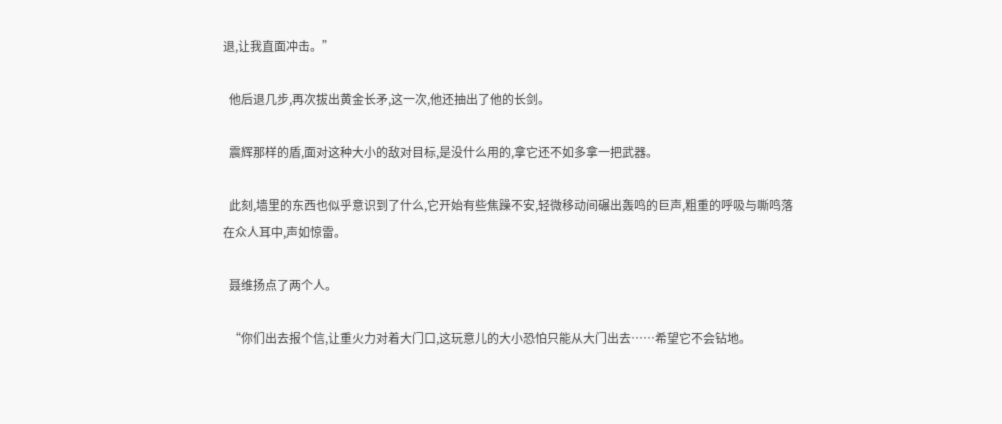退,让我直面冲击。”

  他后退几步,再次拔出黄金长矛,这一次,他还抽出了他的长剑。

  震辉那样的盾,面对这种大小的敌对目标,是没什么用的,拿它还不如多拿一把武器。

  此刻,墙里的东西也似乎意识到了什么,它开始有些焦躁不安,轻微移动间碾出轰鸣的巨声,粗重的呼吸与嘶鸣落在众人耳中,声如惊雷。

  聂维扬点了两个人。

  “你们出去报个信,让重火力对着大门口,这玩意儿的大小恐怕只能从大门出去……希望它不会钻地。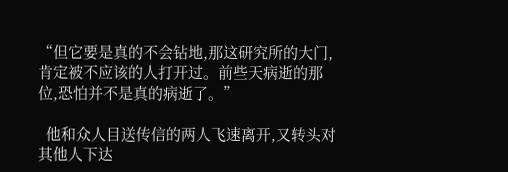“但它要是真的不会钻地,那这研究所的大门,肯定被不应该的人打开过。前些天病逝的那位,恐怕并不是真的病逝了。”

  他和众人目送传信的两人飞速离开,又转头对其他人下达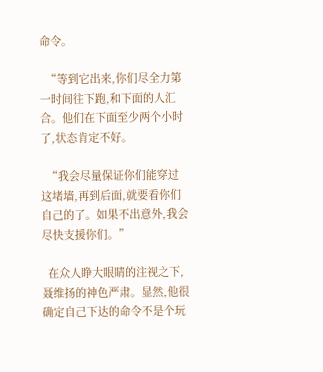命令。

  “等到它出来,你们尽全力第一时间往下跑,和下面的人汇合。他们在下面至少两个小时了,状态肯定不好。

  “我会尽量保证你们能穿过这堵墙,再到后面,就要看你们自己的了。如果不出意外,我会尽快支援你们。”

  在众人睁大眼睛的注视之下,聂维扬的神色严肃。显然,他很确定自己下达的命令不是个玩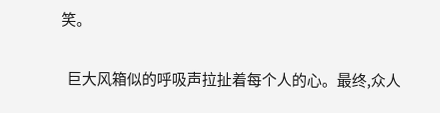笑。

  巨大风箱似的呼吸声拉扯着每个人的心。最终,众人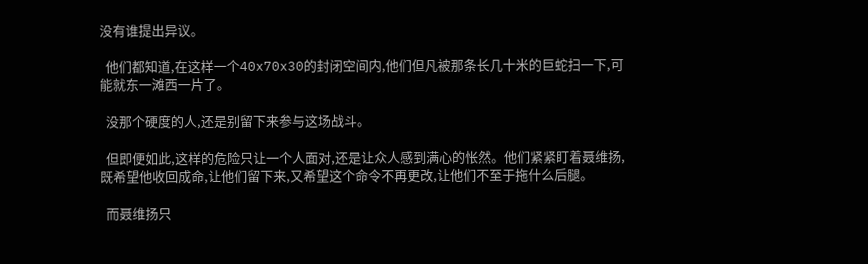没有谁提出异议。

  他们都知道,在这样一个40x70x30的封闭空间内,他们但凡被那条长几十米的巨蛇扫一下,可能就东一滩西一片了。

  没那个硬度的人,还是别留下来参与这场战斗。

  但即便如此,这样的危险只让一个人面对,还是让众人感到满心的怅然。他们紧紧盯着聂维扬,既希望他收回成命,让他们留下来,又希望这个命令不再更改,让他们不至于拖什么后腿。

  而聂维扬只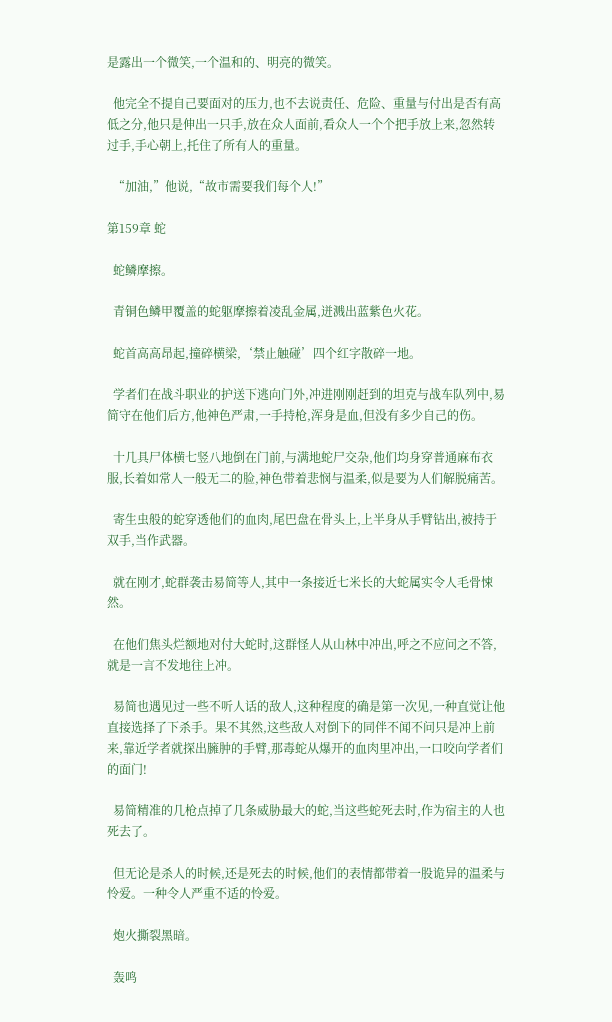是露出一个微笑,一个温和的、明亮的微笑。

  他完全不提自己要面对的压力,也不去说责任、危险、重量与付出是否有高低之分,他只是伸出一只手,放在众人面前,看众人一个个把手放上来,忽然转过手,手心朝上,托住了所有人的重量。

  “加油,”他说,“故市需要我们每个人!”

第159章 蛇

  蛇鳞摩擦。

  青铜色鳞甲覆盖的蛇躯摩擦着凌乱金属,迸溅出蓝紫色火花。

  蛇首高高昂起,撞碎横梁,‘禁止触碰’四个红字散碎一地。

  学者们在战斗职业的护送下逃向门外,冲进刚刚赶到的坦克与战车队列中,易简守在他们后方,他神色严肃,一手持枪,浑身是血,但没有多少自己的伤。

  十几具尸体横七竖八地倒在门前,与满地蛇尸交杂,他们均身穿普通麻布衣服,长着如常人一般无二的脸,神色带着悲悯与温柔,似是要为人们解脱痛苦。

  寄生虫般的蛇穿透他们的血肉,尾巴盘在骨头上,上半身从手臂钻出,被持于双手,当作武器。

  就在刚才,蛇群袭击易简等人,其中一条接近七米长的大蛇属实令人毛骨悚然。

  在他们焦头烂额地对付大蛇时,这群怪人从山林中冲出,呼之不应问之不答,就是一言不发地往上冲。

  易简也遇见过一些不听人话的敌人,这种程度的确是第一次见,一种直觉让他直接选择了下杀手。果不其然,这些敌人对倒下的同伴不闻不问只是冲上前来,靠近学者就探出臃肿的手臂,那毒蛇从爆开的血肉里冲出,一口咬向学者们的面门!

  易简精准的几枪点掉了几条威胁最大的蛇,当这些蛇死去时,作为宿主的人也死去了。

  但无论是杀人的时候,还是死去的时候,他们的表情都带着一股诡异的温柔与怜爱。一种令人严重不适的怜爱。

  炮火撕裂黑暗。

  轰鸣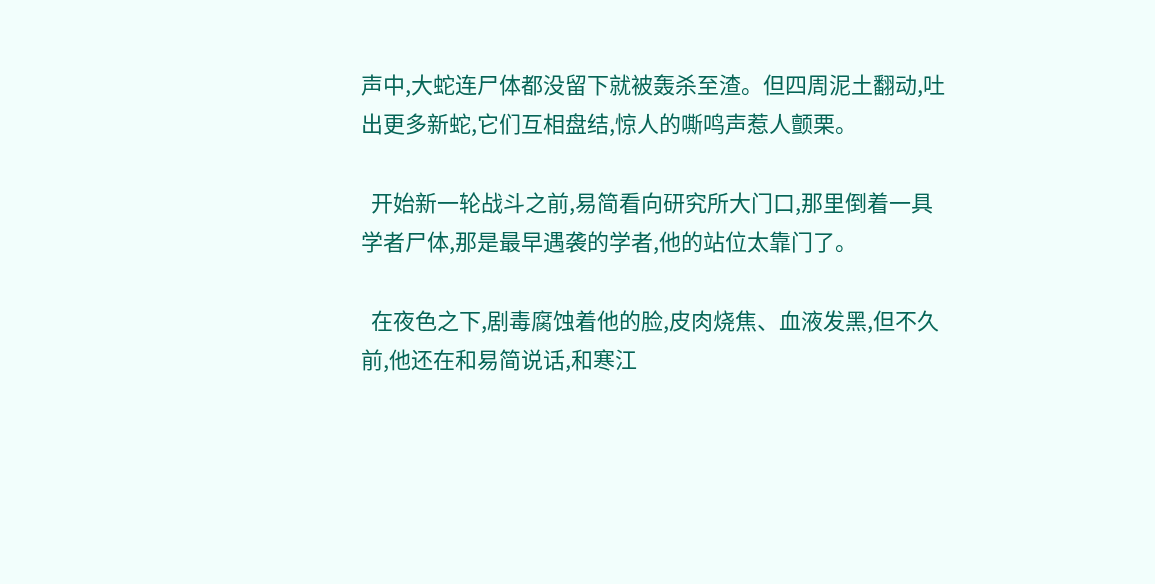声中,大蛇连尸体都没留下就被轰杀至渣。但四周泥土翻动,吐出更多新蛇,它们互相盘结,惊人的嘶鸣声惹人颤栗。

  开始新一轮战斗之前,易简看向研究所大门口,那里倒着一具学者尸体,那是最早遇袭的学者,他的站位太靠门了。

  在夜色之下,剧毒腐蚀着他的脸,皮肉烧焦、血液发黑,但不久前,他还在和易简说话,和寒江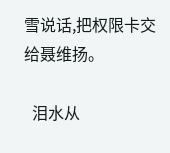雪说话,把权限卡交给聂维扬。

  泪水从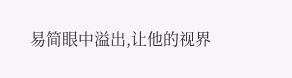易简眼中溢出,让他的视界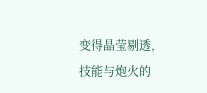变得晶莹剔透,技能与炮火的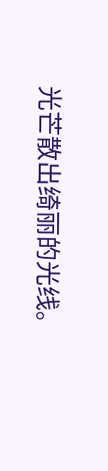光芒散出绮丽的光线。